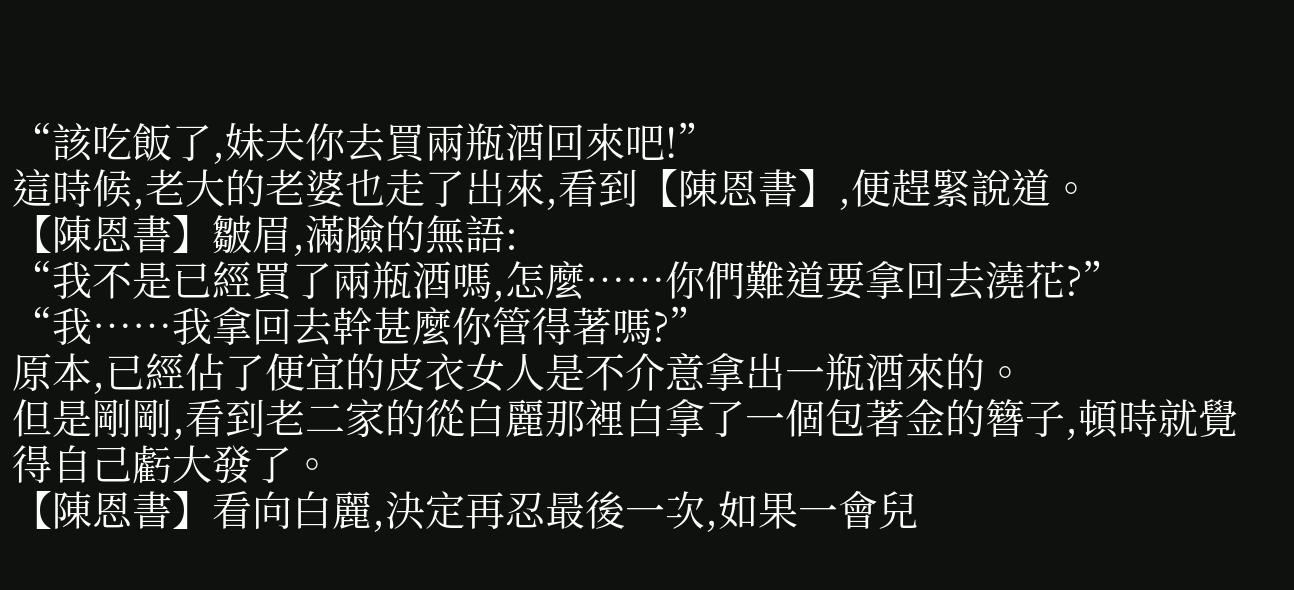“該吃飯了,妹夫你去買兩瓶酒回來吧!”
這時候,老大的老婆也走了出來,看到【陳恩書】,便趕緊說道。
【陳恩書】皺眉,滿臉的無語:
“我不是已經買了兩瓶酒嗎,怎麼……你們難道要拿回去澆花?”
“我……我拿回去幹甚麼你管得著嗎?”
原本,已經佔了便宜的皮衣女人是不介意拿出一瓶酒來的。
但是剛剛,看到老二家的從白麗那裡白拿了一個包著金的簪子,頓時就覺得自己虧大發了。
【陳恩書】看向白麗,決定再忍最後一次,如果一會兒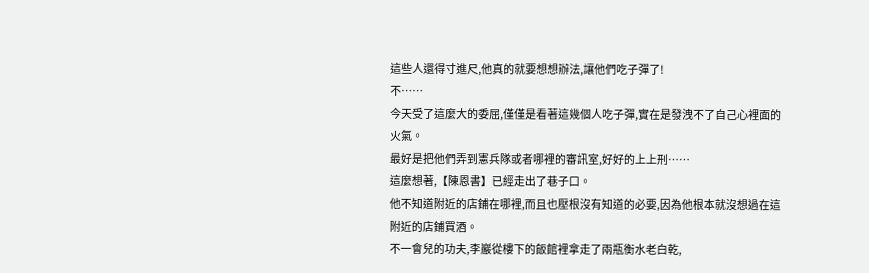這些人還得寸進尺,他真的就要想想辦法,讓他們吃子彈了!
不……
今天受了這麼大的委屈,僅僅是看著這幾個人吃子彈,實在是發洩不了自己心裡面的火氣。
最好是把他們弄到憲兵隊或者哪裡的審訊室,好好的上上刑……
這麼想著,【陳恩書】已經走出了巷子口。
他不知道附近的店鋪在哪裡,而且也壓根沒有知道的必要,因為他根本就沒想過在這附近的店鋪買酒。
不一會兒的功夫,李巖從樓下的飯館裡拿走了兩瓶衡水老白乾,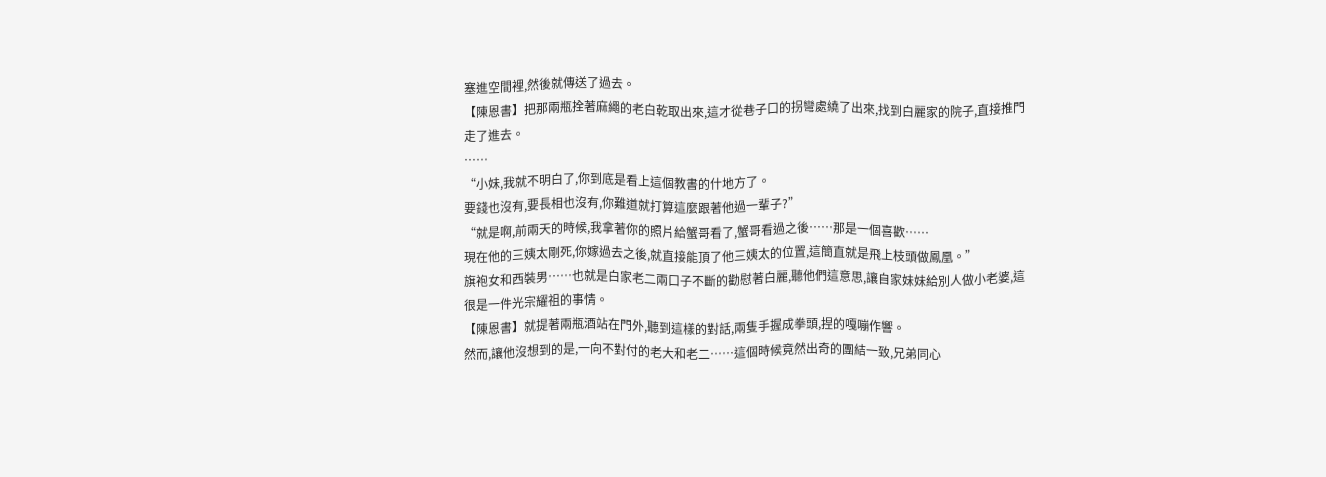塞進空間裡,然後就傳送了過去。
【陳恩書】把那兩瓶拴著麻繩的老白乾取出來,這才從巷子口的拐彎處繞了出來,找到白麗家的院子,直接推門走了進去。
……
“小妹,我就不明白了,你到底是看上這個教書的什地方了。
要錢也沒有,要長相也沒有,你難道就打算這麼跟著他過一輩子?”
“就是啊,前兩天的時候,我拿著你的照片給蟹哥看了,蟹哥看過之後……那是一個喜歡……
現在他的三姨太剛死,你嫁過去之後,就直接能頂了他三姨太的位置,這簡直就是飛上枝頭做鳳凰。”
旗袍女和西裝男……也就是白家老二兩口子不斷的勸慰著白麗,聽他們這意思,讓自家妹妹給別人做小老婆,這很是一件光宗耀祖的事情。
【陳恩書】就提著兩瓶酒站在門外,聽到這樣的對話,兩隻手握成拳頭,捏的嘎嘣作響。
然而,讓他沒想到的是,一向不對付的老大和老二……這個時候竟然出奇的團結一致,兄弟同心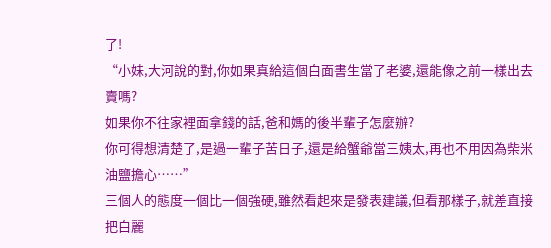了!
“小妹,大河說的對,你如果真給這個白面書生當了老婆,還能像之前一樣出去賣嗎?
如果你不往家裡面拿錢的話,爸和媽的後半輩子怎麼辦?
你可得想清楚了,是過一輩子苦日子,還是給蟹爺當三姨太,再也不用因為柴米油鹽擔心……”
三個人的態度一個比一個強硬,雖然看起來是發表建議,但看那樣子,就差直接把白麗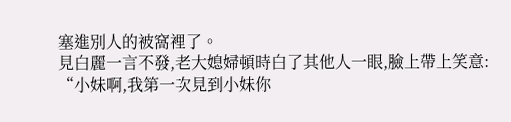塞進別人的被窩裡了。
見白麗一言不發,老大媳婦頓時白了其他人一眼,臉上帶上笑意:
“小妹啊,我第一次見到小妹你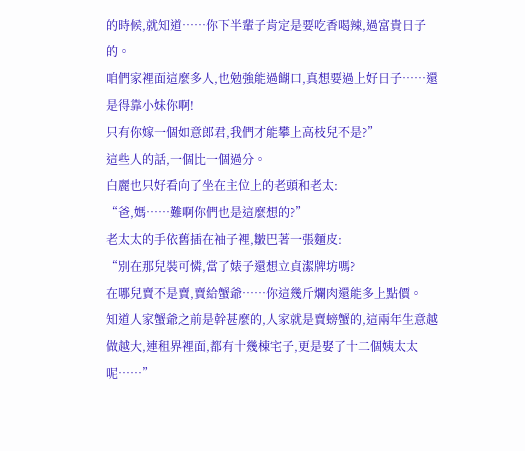的時候,就知道……你下半輩子肯定是要吃香喝辣,過富貴日子的。
咱們家裡面這麼多人,也勉強能過餬口,真想要過上好日子……還是得靠小妹你啊!
只有你嫁一個如意郎君,我們才能攀上高枝兒不是?”
這些人的話,一個比一個過分。
白麗也只好看向了坐在主位上的老頭和老太:
“爸,媽……難啊你們也是這麼想的?”
老太太的手依舊插在袖子裡,皺巴著一張麵皮:
“別在那兒裝可憐,當了婊子還想立貞潔牌坊嗎?
在哪兒賣不是賣,賣給蟹爺……你這幾斤爛肉還能多上點價。
知道人家蟹爺之前是幹甚麼的,人家就是賣螃蟹的,這兩年生意越做越大,連租界裡面,都有十幾棟宅子,更是娶了十二個姨太太呢……”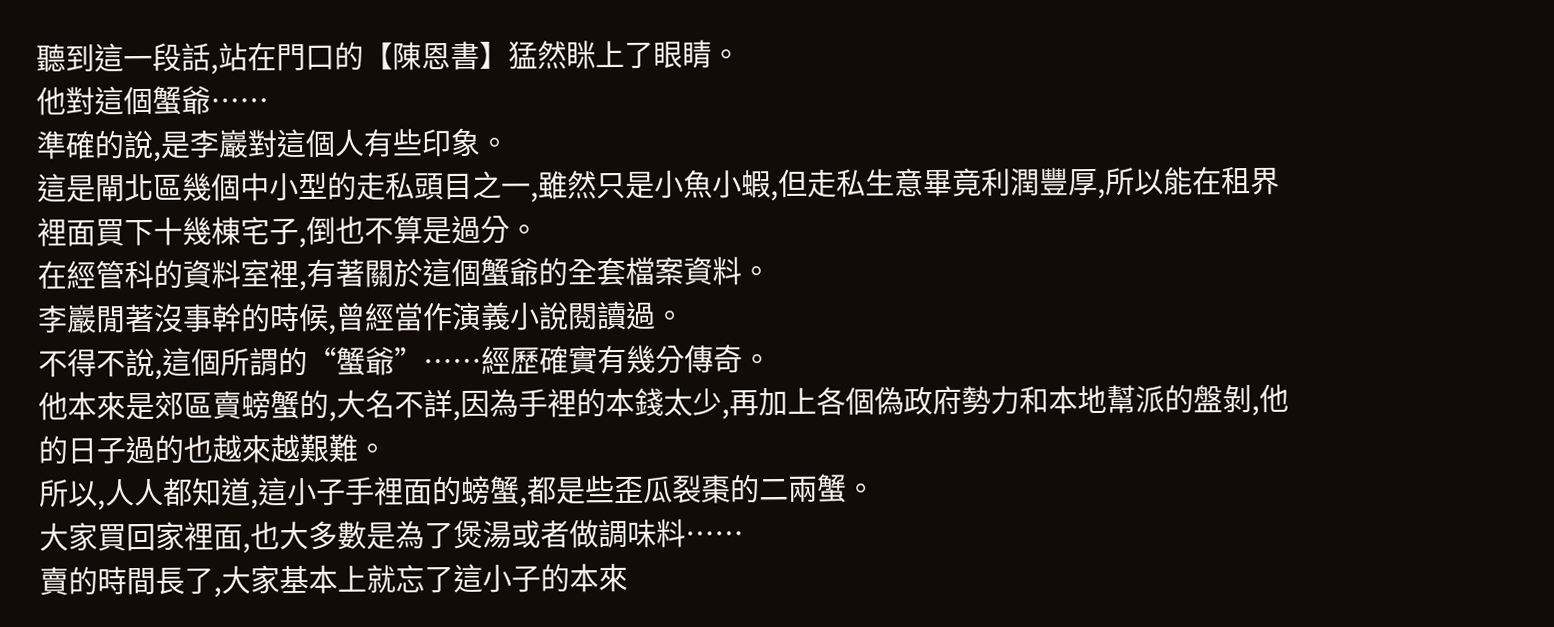聽到這一段話,站在門口的【陳恩書】猛然眯上了眼睛。
他對這個蟹爺……
準確的說,是李巖對這個人有些印象。
這是閘北區幾個中小型的走私頭目之一,雖然只是小魚小蝦,但走私生意畢竟利潤豐厚,所以能在租界裡面買下十幾棟宅子,倒也不算是過分。
在經管科的資料室裡,有著關於這個蟹爺的全套檔案資料。
李巖閒著沒事幹的時候,曾經當作演義小說閱讀過。
不得不說,這個所謂的“蟹爺”……經歷確實有幾分傳奇。
他本來是郊區賣螃蟹的,大名不詳,因為手裡的本錢太少,再加上各個偽政府勢力和本地幫派的盤剝,他的日子過的也越來越艱難。
所以,人人都知道,這小子手裡面的螃蟹,都是些歪瓜裂棗的二兩蟹。
大家買回家裡面,也大多數是為了煲湯或者做調味料……
賣的時間長了,大家基本上就忘了這小子的本來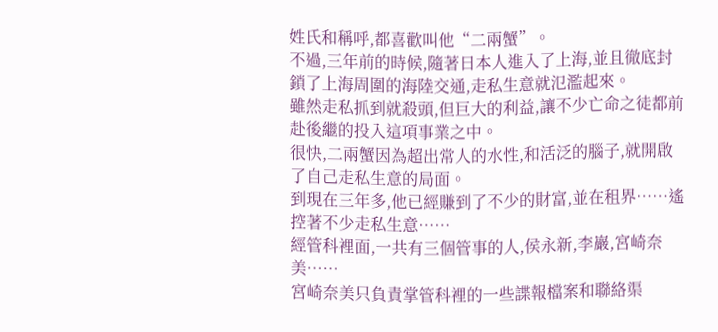姓氏和稱呼,都喜歡叫他“二兩蟹”。
不過,三年前的時候,隨著日本人進入了上海,並且徹底封鎖了上海周圍的海陸交通,走私生意就氾濫起來。
雖然走私抓到就殺頭,但巨大的利益,讓不少亡命之徒都前赴後繼的投入這項事業之中。
很快,二兩蟹因為超出常人的水性,和活泛的腦子,就開啟了自己走私生意的局面。
到現在三年多,他已經賺到了不少的財富,並在租界……遙控著不少走私生意……
經管科裡面,一共有三個管事的人,侯永新,李巖,宮崎奈美……
宮崎奈美只負責掌管科裡的一些諜報檔案和聯絡渠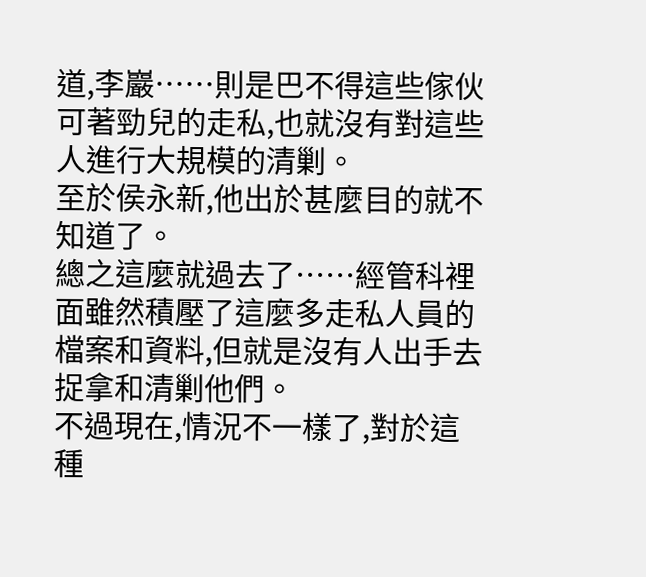道,李巖……則是巴不得這些傢伙可著勁兒的走私,也就沒有對這些人進行大規模的清剿。
至於侯永新,他出於甚麼目的就不知道了。
總之這麼就過去了……經管科裡面雖然積壓了這麼多走私人員的檔案和資料,但就是沒有人出手去捉拿和清剿他們。
不過現在,情況不一樣了,對於這種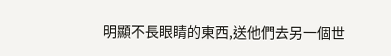明顯不長眼睛的東西,送他們去另一個世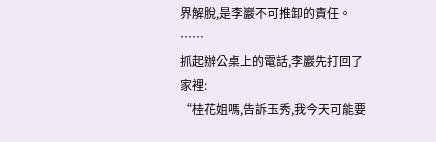界解脫,是李巖不可推卸的責任。
……
抓起辦公桌上的電話,李巖先打回了家裡:
“桂花姐嗎,告訴玉秀,我今天可能要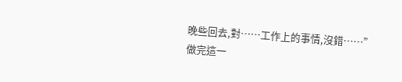晚些回去,對……工作上的事情,沒錯……”
做完這一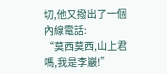切,他又撥出了一個內線電話:
“莫西莫西,山上君嗎,我是李巖!”